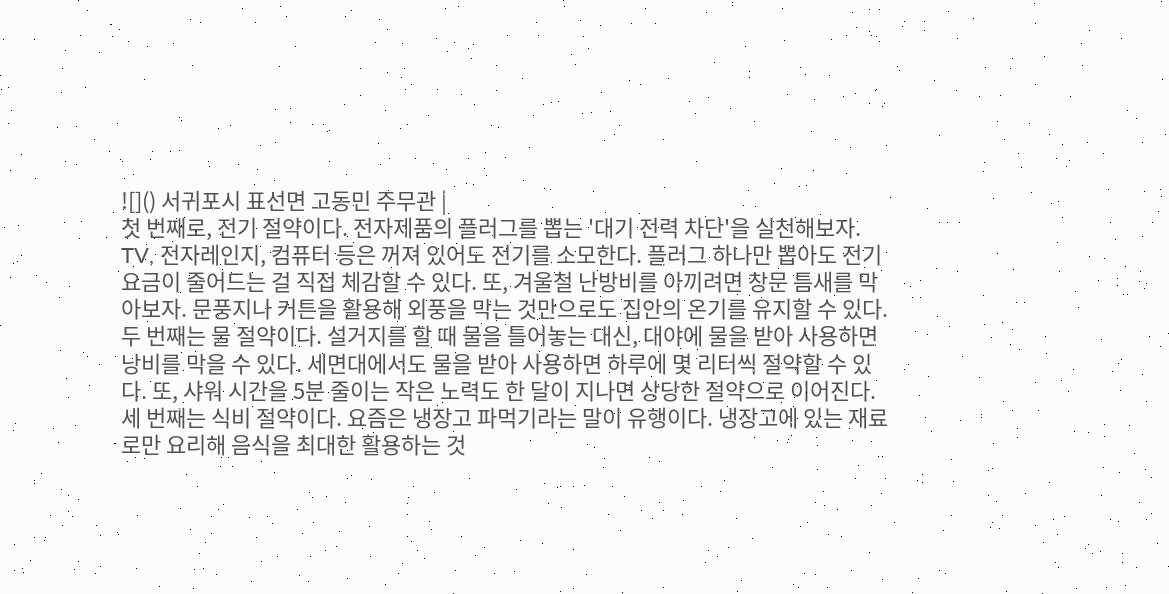![]() 서귀포시 표선면 고동민 주무관 |
첫 번째로, 전기 절약이다. 전자제품의 플러그를 뽑는 '대기 전력 차단'을 실천해보자. TV, 전자레인지, 컴퓨터 등은 꺼져 있어도 전기를 소모한다. 플러그 하나만 뽑아도 전기요금이 줄어드는 걸 직접 체감할 수 있다. 또, 겨울철 난방비를 아끼려면 창문 틈새를 막아보자. 문풍지나 커튼을 활용해 외풍을 막는 것만으로도 집안의 온기를 유지할 수 있다.
두 번째는 물 절약이다. 설거지를 할 때 물을 틀어놓는 대신, 대야에 물을 받아 사용하면 낭비를 막을 수 있다. 세면대에서도 물을 받아 사용하면 하루에 몇 리터씩 절약할 수 있다. 또, 샤워 시간을 5분 줄이는 작은 노력도 한 달이 지나면 상당한 절약으로 이어진다.
세 번째는 식비 절약이다. 요즘은 냉장고 파먹기라는 말이 유행이다. 냉장고에 있는 재료로만 요리해 음식을 최대한 활용하는 것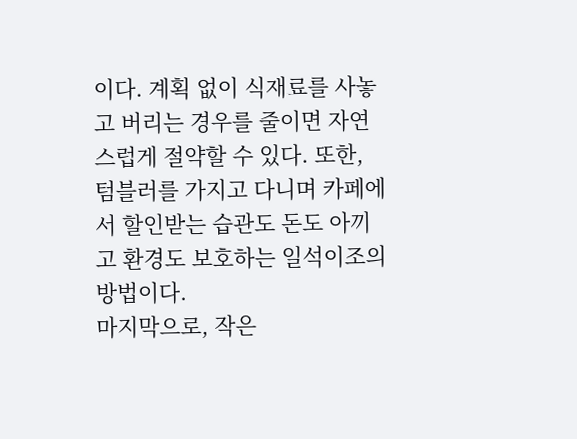이다. 계획 없이 식재료를 사놓고 버리는 경우를 줄이면 자연스럽게 절약할 수 있다. 또한, 텀블러를 가지고 다니며 카페에서 할인받는 습관도 돈도 아끼고 환경도 보호하는 일석이조의 방법이다.
마지막으로, 작은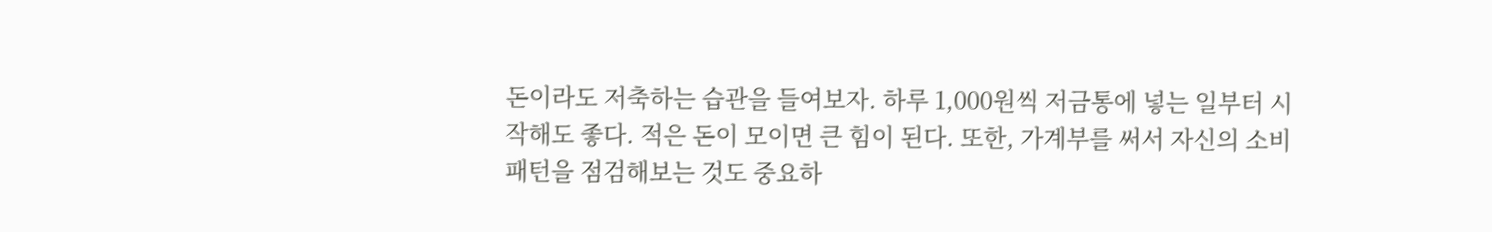돈이라도 저축하는 습관을 들여보자. 하루 1,000원씩 저금통에 넣는 일부터 시작해도 좋다. 적은 돈이 모이면 큰 힘이 된다. 또한, 가계부를 써서 자신의 소비 패턴을 점검해보는 것도 중요하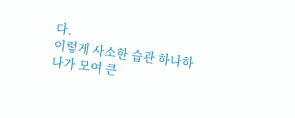다.
이렇게 사소한 습관 하나하나가 모여 큰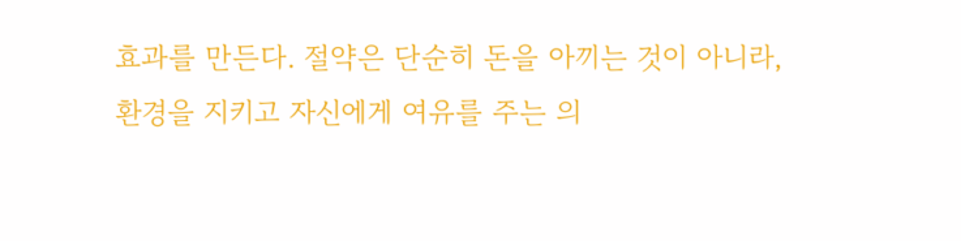효과를 만든다. 절약은 단순히 돈을 아끼는 것이 아니라, 환경을 지키고 자신에게 여유를 주는 의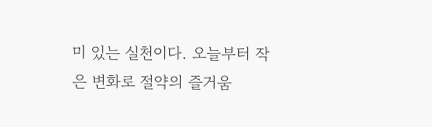미 있는 실천이다. 오늘부터 작은 변화로 절약의 즐거움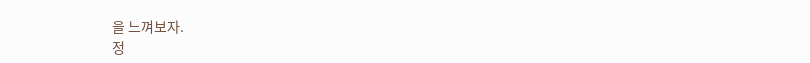을 느껴보자.
정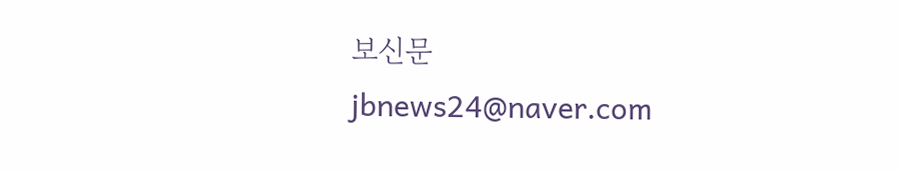보신문 jbnews24@naver.com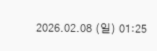2026.02.08 (일) 01:25